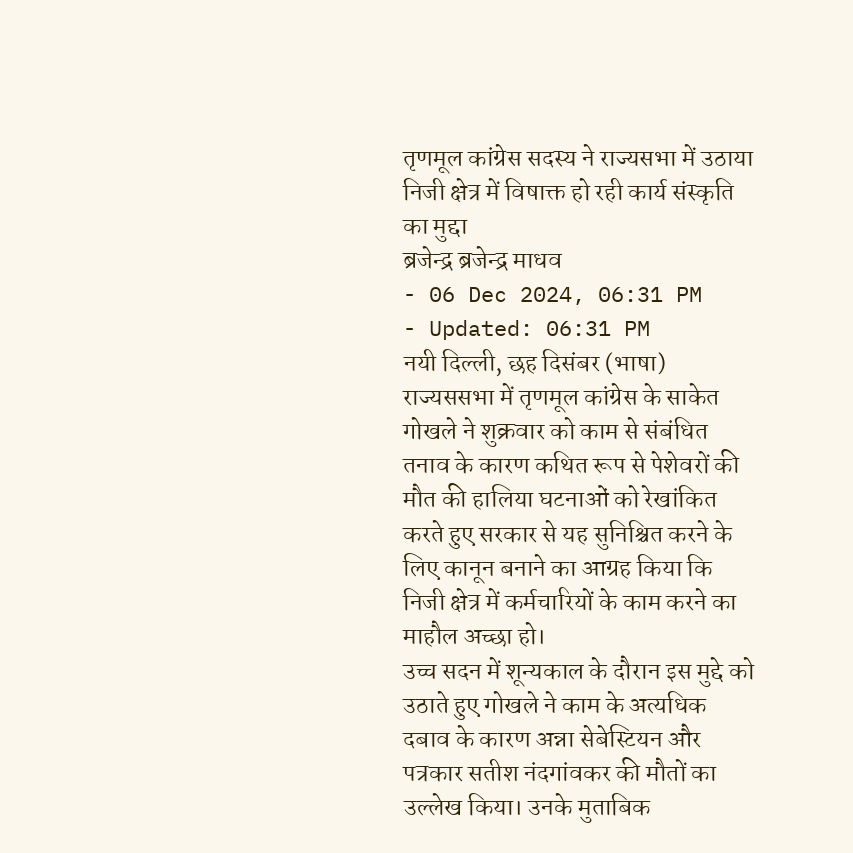तृणमूल कांग्रेस सदस्य ने राज्यसभा में उठाया निजी क्षेत्र में विषाक्त हो रही कार्य संस्कृति का मुद्दा
ब्रजेन्द्र ब्रजेन्द्र माधव
- 06 Dec 2024, 06:31 PM
- Updated: 06:31 PM
नयी दिल्ली, छह दिसंबर (भाषा) राज्यससभा में तृणमूल कांग्रेस के साकेत गोखले ने शुक्रवार को काम से संबंधित तनाव के कारण कथित रूप से पेशेवरों की मौत की हालिया घटनाओं को रेखांकित करते हुए सरकार से यह सुनिश्चित करने के लिए कानून बनाने का आग्रह किया कि निजी क्षेत्र में कर्मचारियों के काम करने का माहौल अच्छा हो।
उच्च सदन में शून्यकाल के दौरान इस मुद्दे को उठाते हुए गोखले ने काम के अत्यधिक दबाव के कारण अन्ना सेबेस्टियन और पत्रकार सतीश नंदगांवकर की मौतों का उल्लेख किया। उनके मुताबिक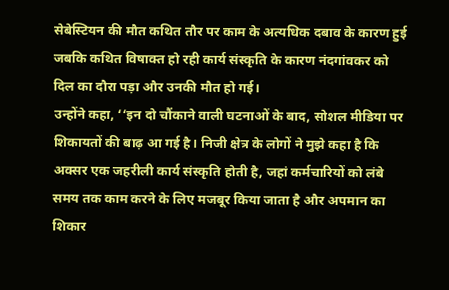सेबेस्टियन की मौत कथित तौर पर काम के अत्यधिक दबाव के कारण हुई जबकि कथित विषाक्त हो रही कार्य संस्कृति के कारण नंदगांवकर को दिल का दौरा पड़ा और उनकी मौत हो गई।
उन्होंने कहा, ‘‘इन दो चौंकाने वाली घटनाओं के बाद, सोशल मीडिया पर शिकायतों की बाढ़ आ गई है। निजी क्षेत्र के लोगों ने मुझे कहा है कि अक्सर एक जहरीली कार्य संस्कृति होती है, जहां कर्मचारियों को लंबे समय तक काम करने के लिए मजबूर किया जाता है और अपमान का शिकार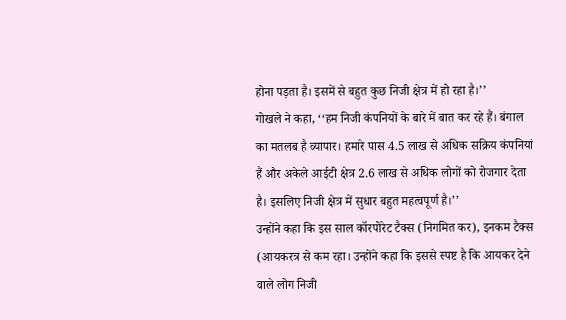होना पड़ता है। इसमें से बहुत कुछ निजी क्षेत्र में हो रहा है।’’
गोखले ने कहा, ‘‘हम निजी कंपनियों के बारे में बात कर रहे हैं। बंगाल का मतलब है व्यापार। हमारे पास 4.5 लाख से अधिक सक्रिय कंपनियां हैं और अकेले आईटी क्षेत्र 2.6 लाख से अधिक लोगों को रोजगार देता है। इसलिए निजी क्षेत्र में सुधार बहुत महत्वपूर्ण है।’’
उन्होंने कहा कि इस साल कॉरपोरेट टैक्स (निगमित कर), इनकम टैक्स (आयकरत्र से कम रहा। उन्होंने कहा कि इससे स्पष्ट है कि आयकर देने वाले लोग निजी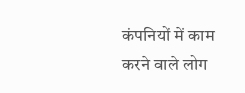कंपनियों में काम करने वाले लोग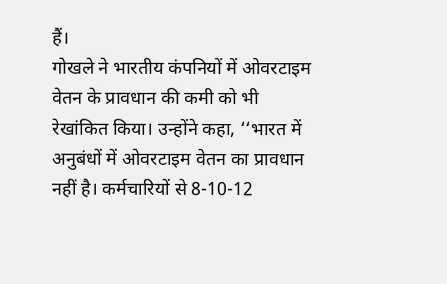हैं।
गोखले ने भारतीय कंपनियों में ओवरटाइम वेतन के प्रावधान की कमी को भी रेखांकित किया। उन्होंने कहा, ‘‘भारत में अनुबंधों में ओवरटाइम वेतन का प्रावधान नहीं है। कर्मचारियों से 8-10-12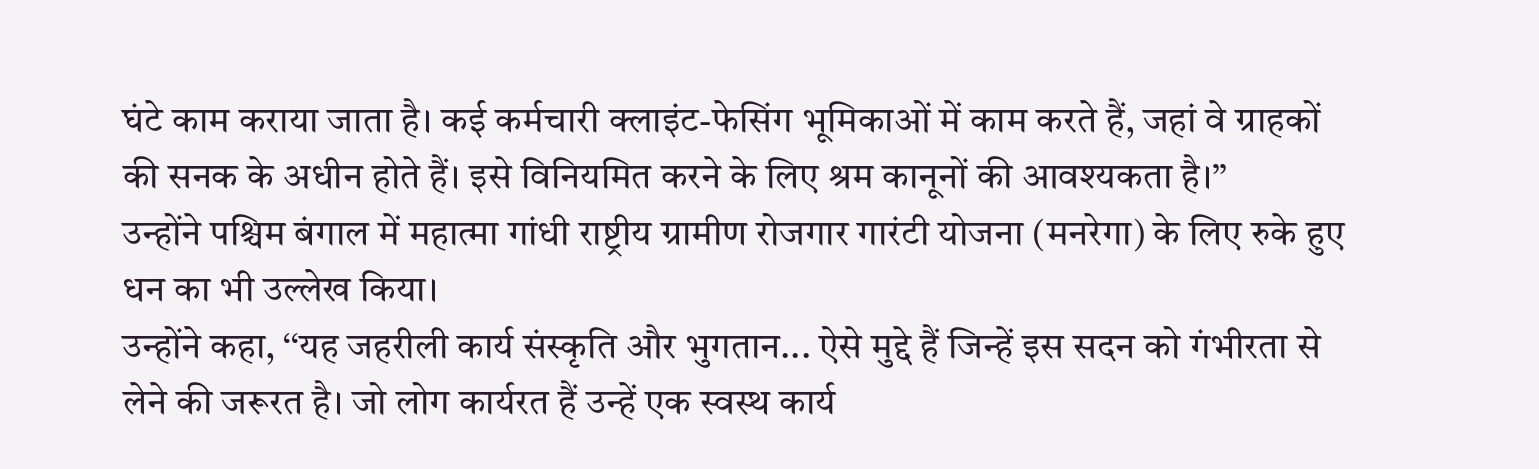घंटे काम कराया जाता है। कई कर्मचारी क्लाइंट-फेसिंग भूमिकाओं में काम करते हैं, जहां वे ग्राहकों की सनक के अधीन होते हैं। इसे विनियमित करने के लिए श्रम कानूनों की आवश्यकता है।’’
उन्होंने पश्चिम बंगाल में महात्मा गांधी राष्ट्रीय ग्रामीण रोजगार गारंटी योजना (मनरेगा) के लिए रुके हुए धन का भी उल्लेख किया।
उन्होंने कहा, ‘‘यह जहरीली कार्य संस्कृति और भुगतान... ऐसे मुद्दे हैं जिन्हें इस सदन को गंभीरता से लेने की जरूरत है। जो लोग कार्यरत हैं उन्हें एक स्वस्थ कार्य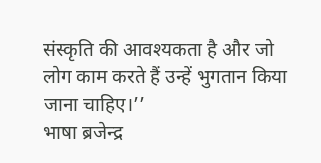संस्कृति की आवश्यकता है और जो लोग काम करते हैं उन्हें भुगतान किया जाना चाहिए।’’
भाषा ब्रजेन्द्र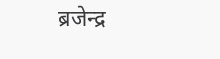ब्रजेन्द्र